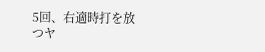5回、右適時打を放つヤ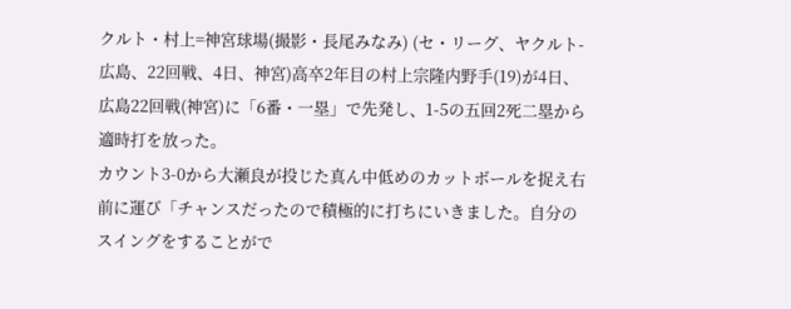クルト・村上=神宮球場(撮影・長尾みなみ) (セ・リーグ、ヤクルト-広島、22回戦、4日、神宮)高卒2年目の村上宗隆内野手(19)が4日、広島22回戦(神宮)に「6番・一塁」で先発し、1-5の五回2死二塁から適時打を放った。
カウント3-0から大瀬良が投じた真ん中低めのカットボールを捉え右前に運び「チャンスだったので積極的に打ちにいきました。自分のスイングをすることがで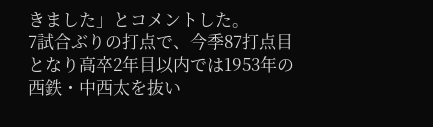きました」とコメントした。
7試合ぶりの打点で、今季87打点目となり高卒2年目以内では1953年の西鉄・中西太を抜い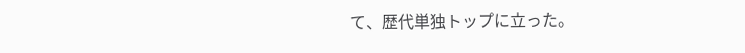て、歴代単独トップに立った。